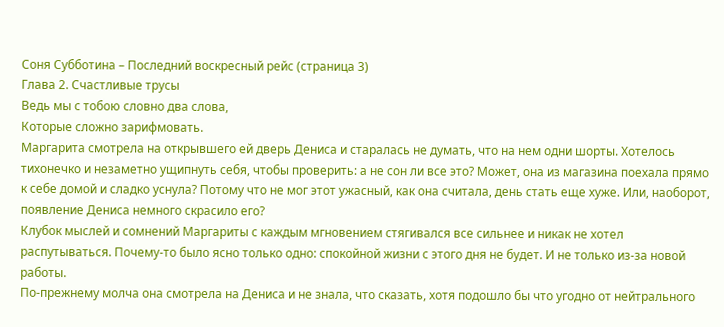Соня Субботина – Последний воскресный рейс (страница 3)
Глава 2. Счастливые трусы
Ведь мы с тобою словно два слова,
Которые сложно зарифмовать.
Маргарита смотрела на открывшего ей дверь Дениса и старалась не думать, что на нем одни шорты. Хотелось тихонечко и незаметно ущипнуть себя, чтобы проверить: а не сон ли все это? Может, она из магазина поехала прямо к себе домой и сладко уснула? Потому что не мог этот ужасный, как она считала, день стать еще хуже. Или, наоборот, появление Дениса немного скрасило его?
Клубок мыслей и сомнений Маргариты с каждым мгновением стягивался все сильнее и никак не хотел распутываться. Почему-то было ясно только одно: спокойной жизни с этого дня не будет. И не только из-за новой работы.
По-прежнему молча она смотрела на Дениса и не знала, что сказать, хотя подошло бы что угодно от нейтрального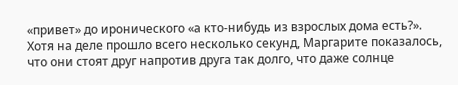«привет» до иронического «а кто-нибудь из взрослых дома есть?».
Хотя на деле прошло всего несколько секунд, Маргарите показалось, что они стоят друг напротив друга так долго, что даже солнце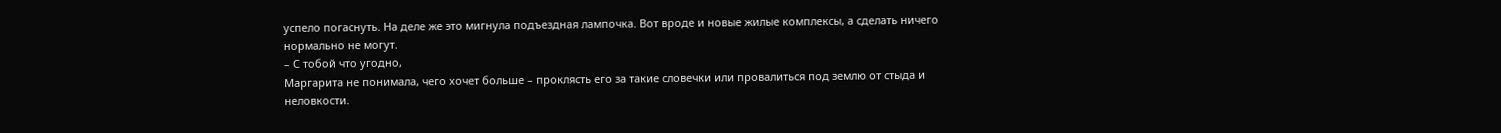успело погаснуть. На деле же это мигнула подъездная лампочка. Вот вроде и новые жилые комплексы, а сделать ничего нормально не могут.
– С тобой что угодно,
Маргарита не понимала, чего хочет больше – проклясть его за такие словечки или провалиться под землю от стыда и неловкости.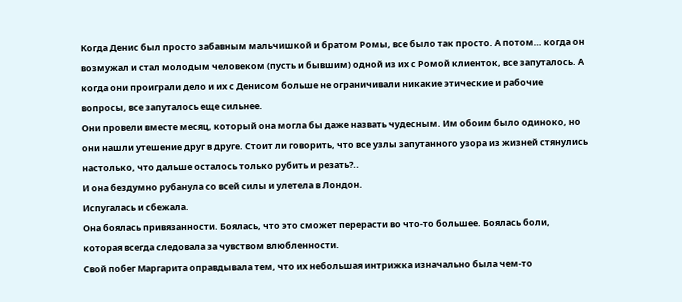Когда Денис был просто забавным мальчишкой и братом Ромы, все было так просто. А потом… когда он возмужал и стал молодым человеком (пусть и бывшим) одной из их с Ромой клиенток, все запуталось. А когда они проиграли дело и их с Денисом больше не ограничивали никакие этические и рабочие вопросы, все запуталось еще сильнее.
Они провели вместе месяц, который она могла бы даже назвать чудесным. Им обоим было одиноко, но они нашли утешение друг в друге. Стоит ли говорить, что все узлы запутанного узора из жизней стянулись настолько, что дальше осталось только рубить и резать?..
И она бездумно рубанула со всей силы и улетела в Лондон.
Испугалась и сбежала.
Она боялась привязанности. Боялась, что это сможет перерасти во что-то большее. Боялась боли, которая всегда следовала за чувством влюбленности.
Свой побег Маргарита оправдывала тем, что их небольшая интрижка изначально была чем-то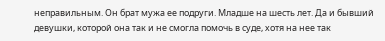неправильным. Он брат мужа ее подруги. Младше на шесть лет. Да и бывший девушки, которой она так и не смогла помочь в суде, хотя на нее так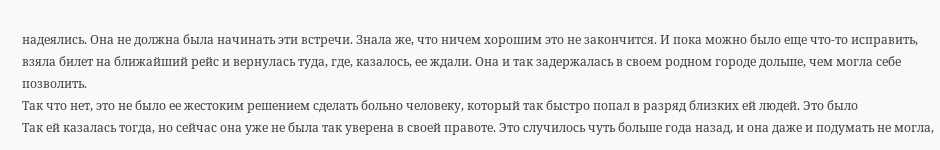надеялись. Она не должна была начинать эти встречи. Знала же, что ничем хорошим это не закончится. И пока можно было еще что-то исправить, взяла билет на ближайший рейс и вернулась туда, где, казалось, ее ждали. Она и так задержалась в своем родном городе дольше, чем могла себе позволить.
Так что нет, это не было ее жестоким решением сделать больно человеку, который так быстро попал в разряд близких ей людей. Это было
Так ей казалась тогда, но сейчас она уже не была так уверена в своей правоте. Это случилось чуть больше года назад, и она даже и подумать не могла,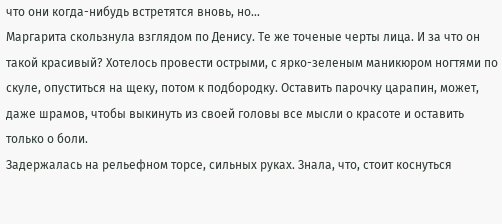что они когда-нибудь встретятся вновь, но…
Маргарита скользнула взглядом по Денису. Те же точеные черты лица. И за что он такой красивый? Хотелось провести острыми, с ярко-зеленым маникюром ногтями по скуле, опуститься на щеку, потом к подбородку. Оставить парочку царапин, может, даже шрамов, чтобы выкинуть из своей головы все мысли о красоте и оставить только о боли.
Задержалась на рельефном торсе, сильных руках. Знала, что, стоит коснуться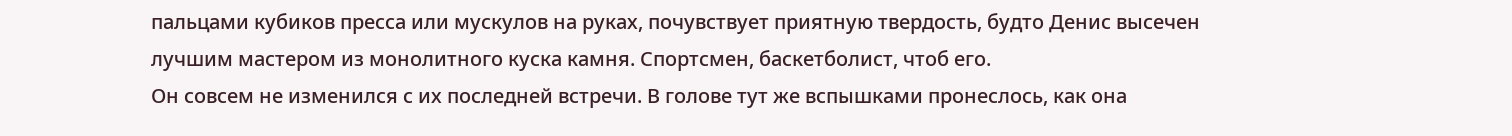пальцами кубиков пресса или мускулов на руках, почувствует приятную твердость, будто Денис высечен лучшим мастером из монолитного куска камня. Спортсмен, баскетболист, чтоб его.
Он совсем не изменился с их последней встречи. В голове тут же вспышками пронеслось, как она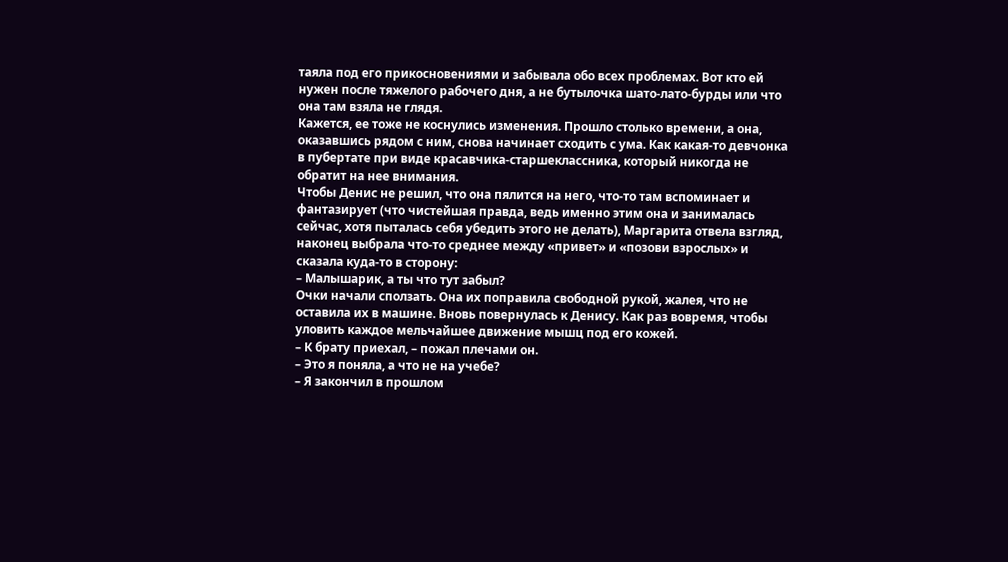таяла под его прикосновениями и забывала обо всех проблемах. Вот кто ей нужен после тяжелого рабочего дня, а не бутылочка шато-лато-бурды или что она там взяла не глядя.
Кажется, ее тоже не коснулись изменения. Прошло столько времени, а она, оказавшись рядом с ним, снова начинает сходить с ума. Как какая-то девчонка в пубертате при виде красавчика-старшеклассника, который никогда не обратит на нее внимания.
Чтобы Денис не решил, что она пялится на него, что-то там вспоминает и фантазирует (что чистейшая правда, ведь именно этим она и занималась сейчас, хотя пыталась себя убедить этого не делать), Маргарита отвела взгляд, наконец выбрала что-то среднее между «привет» и «позови взрослых» и сказала куда-то в сторону:
– Малышарик, а ты что тут забыл?
Очки начали сползать. Она их поправила свободной рукой, жалея, что не оставила их в машине. Вновь повернулась к Денису. Как раз вовремя, чтобы уловить каждое мельчайшее движение мышц под его кожей.
– К брату приехал, – пожал плечами он.
– Это я поняла, а что не на учебе?
– Я закончил в прошлом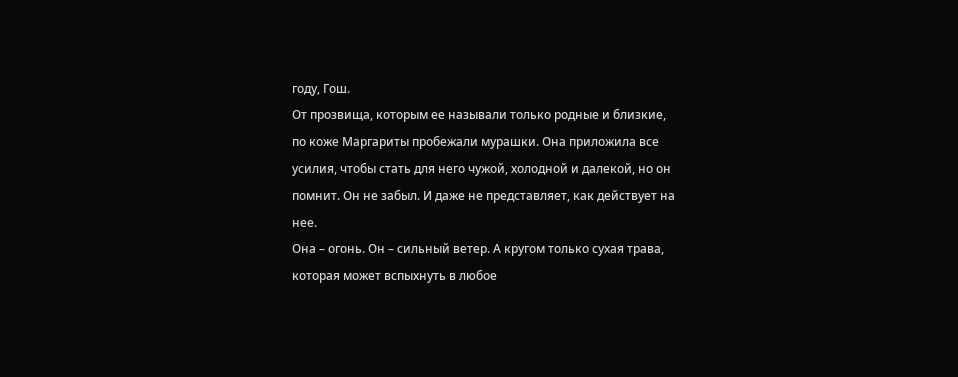году, Гош.
От прозвища, которым ее называли только родные и близкие, по коже Маргариты пробежали мурашки. Она приложила все усилия, чтобы стать для него чужой, холодной и далекой, но он помнит. Он не забыл. И даже не представляет, как действует на нее.
Она – огонь. Он – сильный ветер. А кругом только сухая трава, которая может вспыхнуть в любое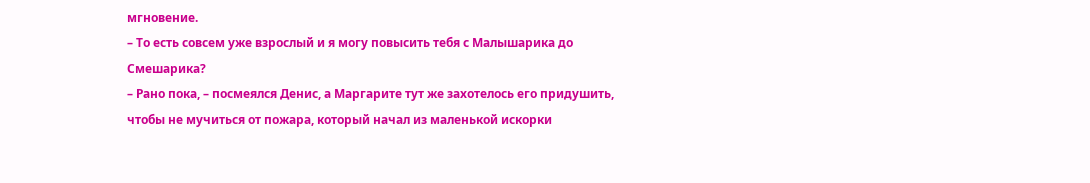мгновение.
– То есть совсем уже взрослый и я могу повысить тебя с Малышарика до Смешарика?
– Рано пока, – посмеялся Денис, а Маргарите тут же захотелось его придушить, чтобы не мучиться от пожара, который начал из маленькой искорки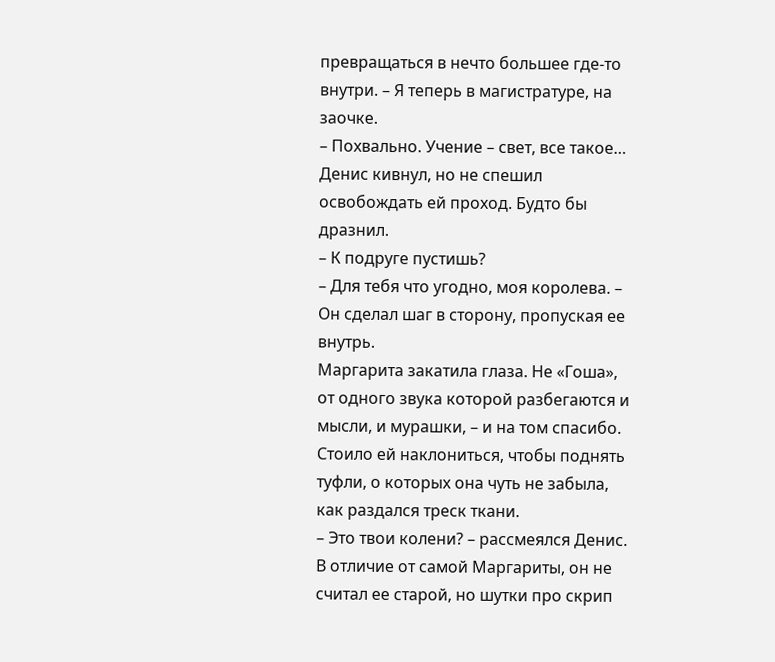превращаться в нечто большее где-то внутри. – Я теперь в магистратуре, на заочке.
– Похвально. Учение – свет, все такое…
Денис кивнул, но не спешил освобождать ей проход. Будто бы дразнил.
– К подруге пустишь?
– Для тебя что угодно, моя королева. – Он сделал шаг в сторону, пропуская ее внутрь.
Маргарита закатила глаза. Не «Гоша», от одного звука которой разбегаются и мысли, и мурашки, – и на том спасибо.
Стоило ей наклониться, чтобы поднять туфли, о которых она чуть не забыла, как раздался треск ткани.
– Это твои колени? – рассмеялся Денис. В отличие от самой Маргариты, он не считал ее старой, но шутки про скрип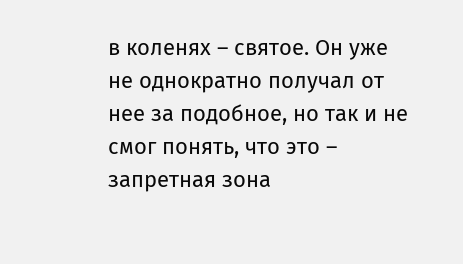в коленях – святое. Он уже не однократно получал от нее за подобное, но так и не смог понять, что это – запретная зона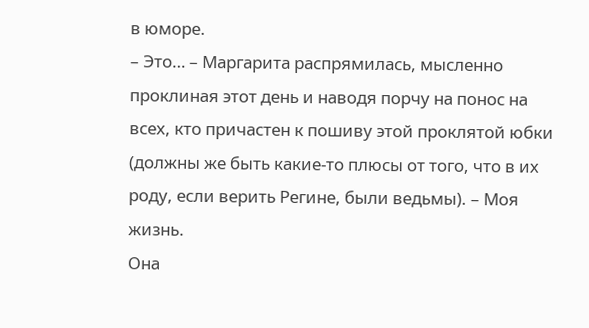в юморе.
– Это… – Маргарита распрямилась, мысленно проклиная этот день и наводя порчу на понос на всех, кто причастен к пошиву этой проклятой юбки (должны же быть какие-то плюсы от того, что в их роду, если верить Регине, были ведьмы). – Моя жизнь.
Она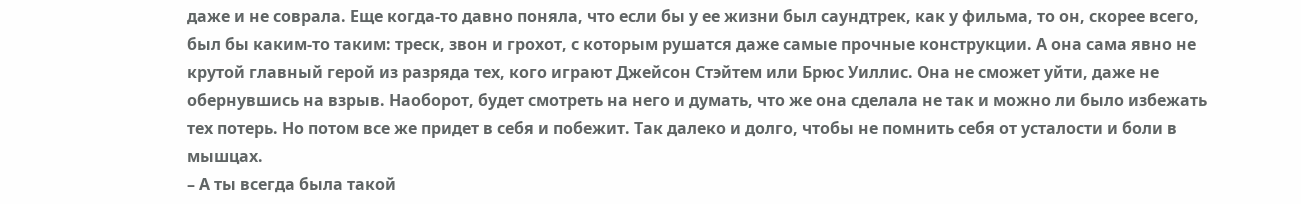даже и не соврала. Еще когда-то давно поняла, что если бы у ее жизни был саундтрек, как у фильма, то он, скорее всего, был бы каким-то таким: треск, звон и грохот, с которым рушатся даже самые прочные конструкции. А она сама явно не крутой главный герой из разряда тех, кого играют Джейсон Стэйтем или Брюс Уиллис. Она не сможет уйти, даже не обернувшись на взрыв. Наоборот, будет смотреть на него и думать, что же она сделала не так и можно ли было избежать тех потерь. Но потом все же придет в себя и побежит. Так далеко и долго, чтобы не помнить себя от усталости и боли в мышцах.
– А ты всегда была такой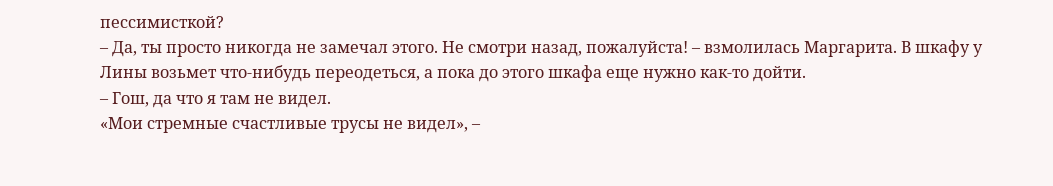пессимисткой?
– Да, ты просто никогда не замечал этого. Не смотри назад, пожалуйста! – взмолилась Маргарита. В шкафу у Лины возьмет что-нибудь переодеться, а пока до этого шкафа еще нужно как-то дойти.
– Гош, да что я там не видел.
«Мои стремные счастливые трусы не видел», –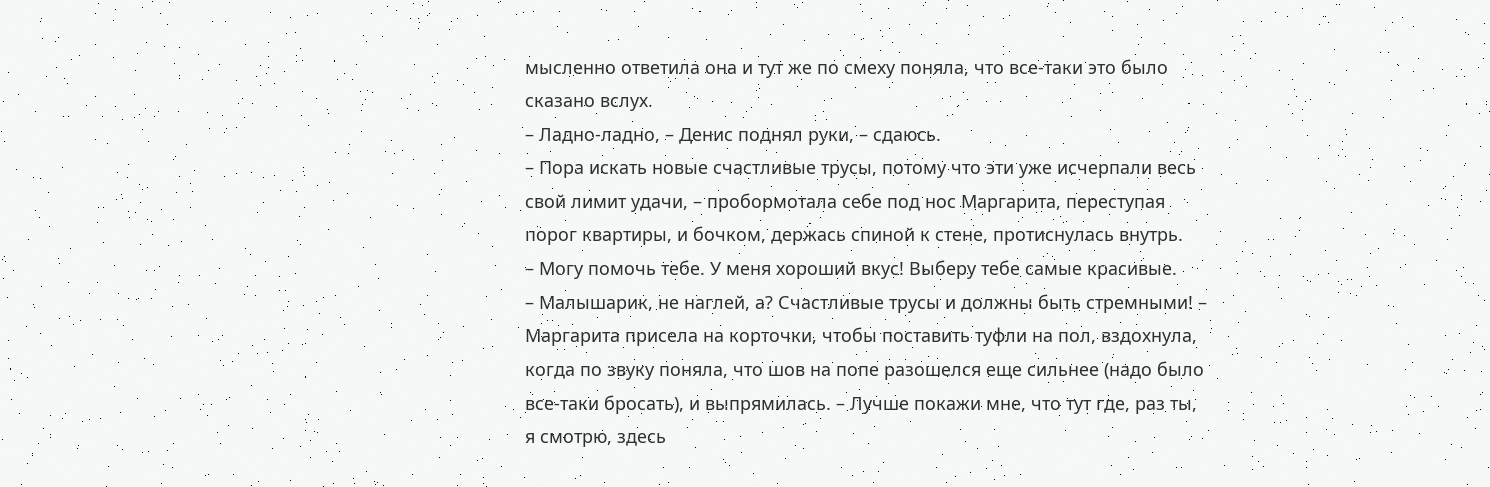мысленно ответила она и тут же по смеху поняла, что все-таки это было сказано вслух.
– Ладно-ладно, – Денис поднял руки, – сдаюсь.
– Пора искать новые счастливые трусы, потому что эти уже исчерпали весь свой лимит удачи, – пробормотала себе под нос Маргарита, переступая порог квартиры, и бочком, держась спиной к стене, протиснулась внутрь.
– Могу помочь тебе. У меня хороший вкус! Выберу тебе самые красивые.
– Малышарик, не наглей, а? Счастливые трусы и должны быть стремными! – Маргарита присела на корточки, чтобы поставить туфли на пол, вздохнула, когда по звуку поняла, что шов на попе разошелся еще сильнее (надо было все-таки бросать), и выпрямилась. – Лучше покажи мне, что тут где, раз ты, я смотрю, здесь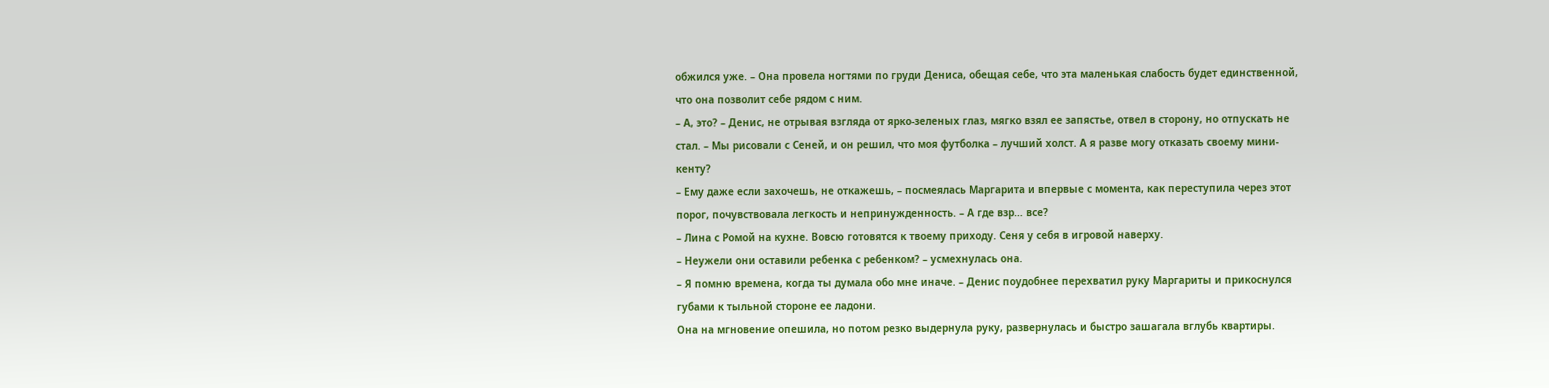обжился уже. – Она провела ногтями по груди Дениса, обещая себе, что эта маленькая слабость будет единственной, что она позволит себе рядом с ним.
– А, это? – Денис, не отрывая взгляда от ярко-зеленых глаз, мягко взял ее запястье, отвел в сторону, но отпускать не стал. – Мы рисовали с Сеней, и он решил, что моя футболка – лучший холст. А я разве могу отказать своему мини-кенту?
– Ему даже если захочешь, не откажешь, – посмеялась Маргарита и впервые с момента, как переступила через этот порог, почувствовала легкость и непринужденность. – А где взр… все?
– Лина с Ромой на кухне. Вовсю готовятся к твоему приходу. Сеня у себя в игровой наверху.
– Неужели они оставили ребенка с ребенком? – усмехнулась она.
– Я помню времена, когда ты думала обо мне иначе. – Денис поудобнее перехватил руку Маргариты и прикоснулся губами к тыльной стороне ее ладони.
Она на мгновение опешила, но потом резко выдернула руку, развернулась и быстро зашагала вглубь квартиры.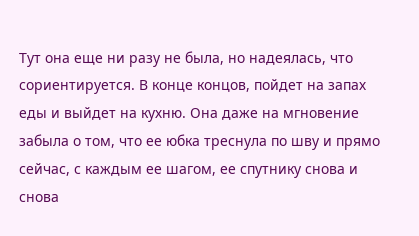Тут она еще ни разу не была, но надеялась, что сориентируется. В конце концов, пойдет на запах еды и выйдет на кухню. Она даже на мгновение забыла о том, что ее юбка треснула по шву и прямо сейчас, с каждым ее шагом, ее спутнику снова и снова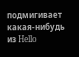подмигивает какая-нибудь из Hello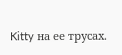Kitty на ее трусах.